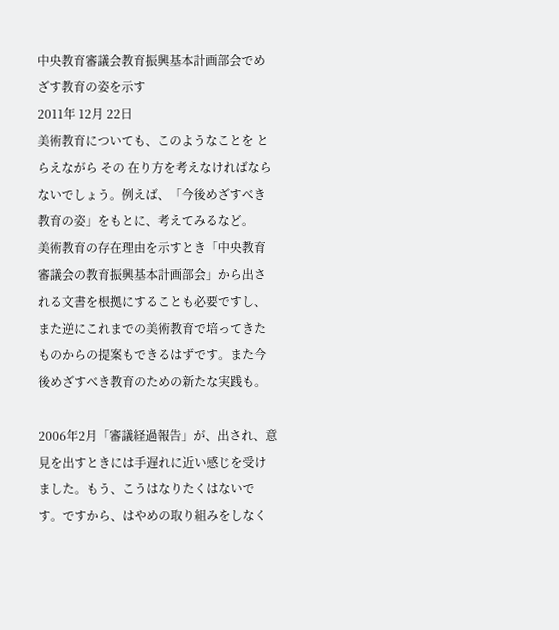中央教育審議会教育振興基本計画部会でめざす教育の姿を示す
2011年 12月 22日
美術教育についても、このようなことを とらえながら その 在り方を考えなければならないでしょう。例えば、「今後めざすべき教育の姿」をもとに、考えてみるなど。
美術教育の存在理由を示すとき「中央教育審議会の教育振興基本計画部会」から出される文書を根拠にすることも必要ですし、また逆にこれまでの美術教育で培ってきたものからの提案もできるはずです。また今後めざすべき教育のための新たな実践も。

2006年2月「審議経過報告」が、出され、意見を出すときには手遅れに近い感じを受けました。もう、こうはなりたくはないです。ですから、はやめの取り組みをしなく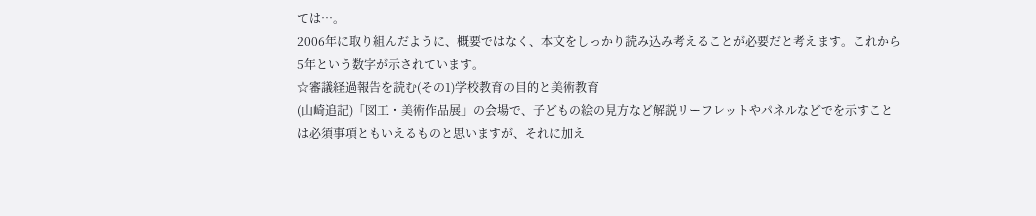ては…。
2006年に取り組んだように、概要ではなく、本文をしっかり読み込み考えることが必要だと考えます。これから5年という数字が示されています。
☆審議経過報告を読む(その1)学校教育の目的と美術教育
(山崎追記)「図工・美術作品展」の会場で、子どもの絵の見方など解説リーフレットやパネルなどでを示すことは必須事項ともいえるものと思いますが、それに加え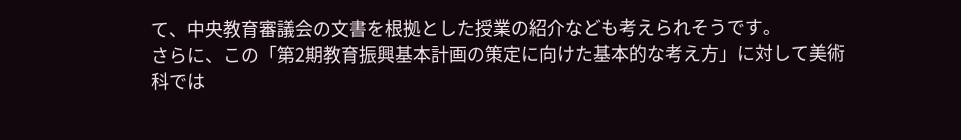て、中央教育審議会の文書を根拠とした授業の紹介なども考えられそうです。
さらに、この「第2期教育振興基本計画の策定に向けた基本的な考え方」に対して美術科では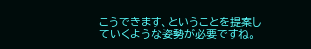こうできます、ということを提案していくような姿勢が必要ですね。